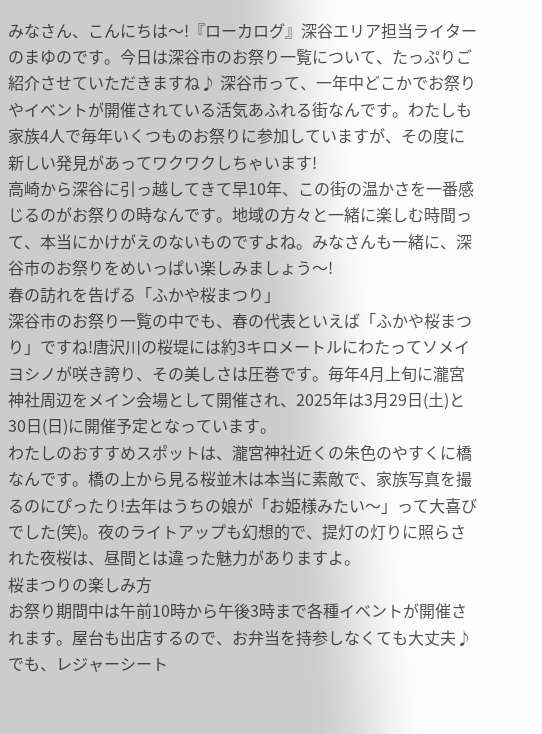みなさん、こんにちは〜!『ローカログ』深谷エリア担当ライターのまゆのです。今日は深谷市のお祭り一覧について、たっぷりご紹介させていただきますね♪ 深谷市って、一年中どこかでお祭りやイベントが開催されている活気あふれる街なんです。わたしも家族4人で毎年いくつものお祭りに参加していますが、その度に新しい発見があってワクワクしちゃいます!
高崎から深谷に引っ越してきて早10年、この街の温かさを一番感じるのがお祭りの時なんです。地域の方々と一緒に楽しむ時間って、本当にかけがえのないものですよね。みなさんも一緒に、深谷市のお祭りをめいっぱい楽しみましょう〜!
春の訪れを告げる「ふかや桜まつり」
深谷市のお祭り一覧の中でも、春の代表といえば「ふかや桜まつり」ですね!唐沢川の桜堤には約3キロメートルにわたってソメイヨシノが咲き誇り、その美しさは圧巻です。毎年4月上旬に瀧宮神社周辺をメイン会場として開催され、2025年は3月29日(土)と30日(日)に開催予定となっています。
わたしのおすすめスポットは、瀧宮神社近くの朱色のやすくに橋なんです。橋の上から見る桜並木は本当に素敵で、家族写真を撮るのにぴったり!去年はうちの娘が「お姫様みたい〜」って大喜びでした(笑)。夜のライトアップも幻想的で、提灯の灯りに照らされた夜桜は、昼間とは違った魅力がありますよ。
桜まつりの楽しみ方
お祭り期間中は午前10時から午後3時まで各種イベントが開催されます。屋台も出店するので、お弁当を持参しなくても大丈夫♪ でも、レジャーシート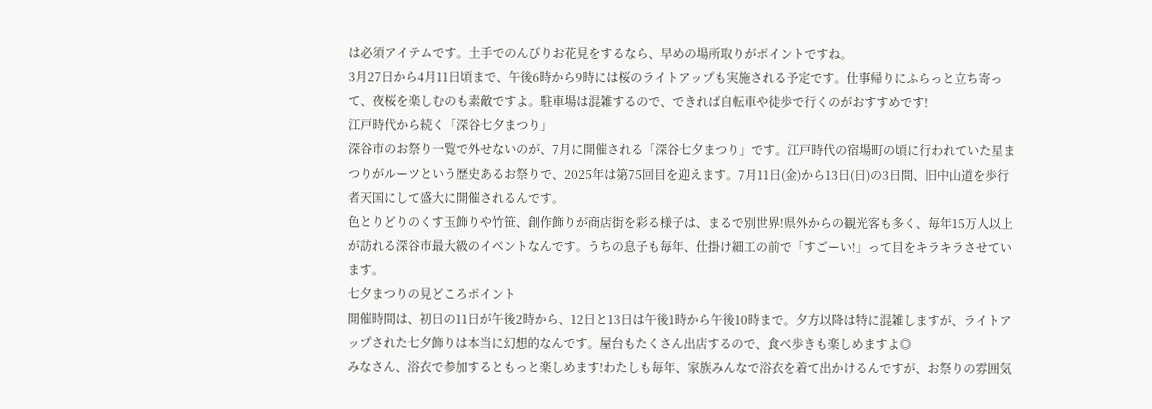は必須アイテムです。土手でのんびりお花見をするなら、早めの場所取りがポイントですね。
3月27日から4月11日頃まで、午後6時から9時には桜のライトアップも実施される予定です。仕事帰りにふらっと立ち寄って、夜桜を楽しむのも素敵ですよ。駐車場は混雑するので、できれば自転車や徒歩で行くのがおすすめです!
江戸時代から続く「深谷七夕まつり」
深谷市のお祭り一覧で外せないのが、7月に開催される「深谷七夕まつり」です。江戸時代の宿場町の頃に行われていた星まつりがルーツという歴史あるお祭りで、2025年は第75回目を迎えます。7月11日(金)から13日(日)の3日間、旧中山道を歩行者天国にして盛大に開催されるんです。
色とりどりのくす玉飾りや竹笹、創作飾りが商店街を彩る様子は、まるで別世界!県外からの観光客も多く、毎年15万人以上が訪れる深谷市最大級のイベントなんです。うちの息子も毎年、仕掛け細工の前で「すごーい!」って目をキラキラさせています。
七夕まつりの見どころポイント
開催時間は、初日の11日が午後2時から、12日と13日は午後1時から午後10時まで。夕方以降は特に混雑しますが、ライトアップされた七夕飾りは本当に幻想的なんです。屋台もたくさん出店するので、食べ歩きも楽しめますよ◎
みなさん、浴衣で参加するともっと楽しめます!わたしも毎年、家族みんなで浴衣を着て出かけるんですが、お祭りの雰囲気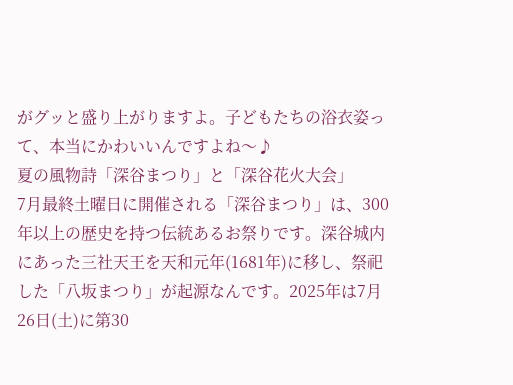がグッと盛り上がりますよ。子どもたちの浴衣姿って、本当にかわいいんですよね〜♪
夏の風物詩「深谷まつり」と「深谷花火大会」
7月最終土曜日に開催される「深谷まつり」は、300年以上の歴史を持つ伝統あるお祭りです。深谷城内にあった三社天王を天和元年(1681年)に移し、祭祀した「八坂まつり」が起源なんです。2025年は7月26日(土)に第30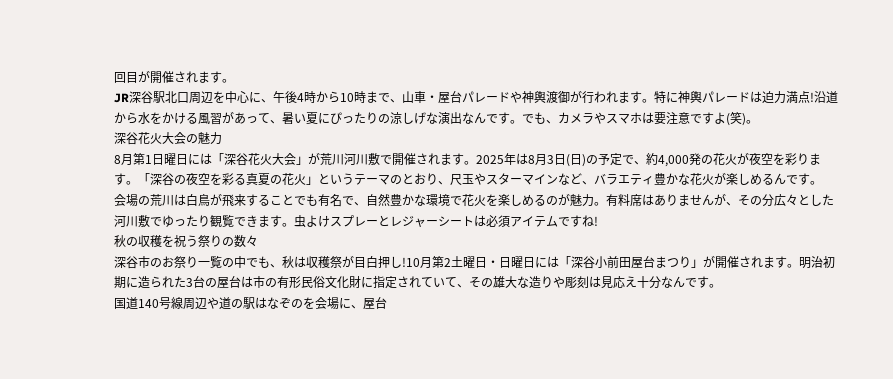回目が開催されます。
JR深谷駅北口周辺を中心に、午後4時から10時まで、山車・屋台パレードや神輿渡御が行われます。特に神輿パレードは迫力満点!沿道から水をかける風習があって、暑い夏にぴったりの涼しげな演出なんです。でも、カメラやスマホは要注意ですよ(笑)。
深谷花火大会の魅力
8月第1日曜日には「深谷花火大会」が荒川河川敷で開催されます。2025年は8月3日(日)の予定で、約4,000発の花火が夜空を彩ります。「深谷の夜空を彩る真夏の花火」というテーマのとおり、尺玉やスターマインなど、バラエティ豊かな花火が楽しめるんです。
会場の荒川は白鳥が飛来することでも有名で、自然豊かな環境で花火を楽しめるのが魅力。有料席はありませんが、その分広々とした河川敷でゆったり観覧できます。虫よけスプレーとレジャーシートは必須アイテムですね!
秋の収穫を祝う祭りの数々
深谷市のお祭り一覧の中でも、秋は収穫祭が目白押し!10月第2土曜日・日曜日には「深谷小前田屋台まつり」が開催されます。明治初期に造られた3台の屋台は市の有形民俗文化財に指定されていて、その雄大な造りや彫刻は見応え十分なんです。
国道140号線周辺や道の駅はなぞのを会場に、屋台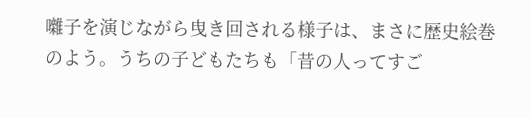囃子を演じながら曳き回される様子は、まさに歴史絵巻のよう。うちの子どもたちも「昔の人ってすご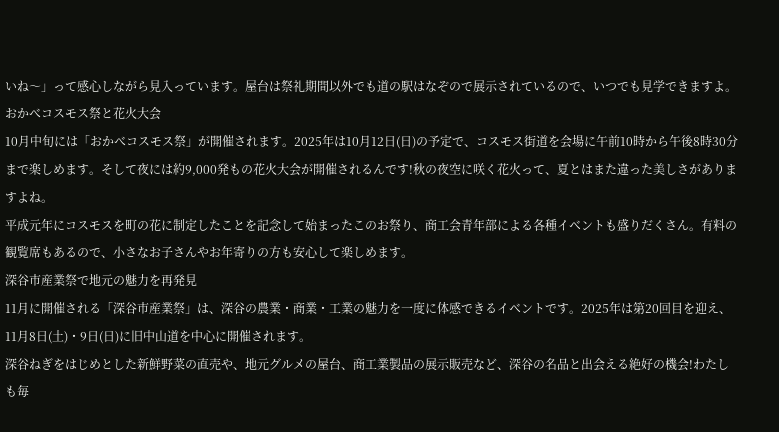いね〜」って感心しながら見入っています。屋台は祭礼期間以外でも道の駅はなぞので展示されているので、いつでも見学できますよ。
おかべコスモス祭と花火大会
10月中旬には「おかべコスモス祭」が開催されます。2025年は10月12日(日)の予定で、コスモス街道を会場に午前10時から午後8時30分まで楽しめます。そして夜には約9,000発もの花火大会が開催されるんです!秋の夜空に咲く花火って、夏とはまた違った美しさがありますよね。
平成元年にコスモスを町の花に制定したことを記念して始まったこのお祭り、商工会青年部による各種イベントも盛りだくさん。有料の観覧席もあるので、小さなお子さんやお年寄りの方も安心して楽しめます。
深谷市産業祭で地元の魅力を再発見
11月に開催される「深谷市産業祭」は、深谷の農業・商業・工業の魅力を一度に体感できるイベントです。2025年は第20回目を迎え、11月8日(土)・9日(日)に旧中山道を中心に開催されます。
深谷ねぎをはじめとした新鮮野菜の直売や、地元グルメの屋台、商工業製品の展示販売など、深谷の名品と出会える絶好の機会!わたしも毎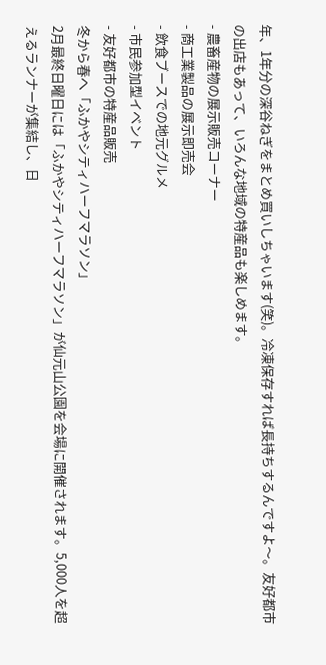年、1年分の深谷ねぎをまとめ買いしちゃいます(笑)。冷凍保存すれば長持ちするんですよ〜。友好都市の出店もあって、いろんな地域の特産品も楽しめます。
- 農畜産物の展示販売コーナー
- 商工業製品の展示即売会
- 飲食ブースでの地元グルメ
- 市民参加型イベント
- 友好都市の特産品販売
冬から春へ「ふかやシティハーフマラソン」
2月最終日曜日には「ふかやシティハーフマラソン」が仙元山公園を会場に開催されます。5,000人を超えるランナーが集結し、日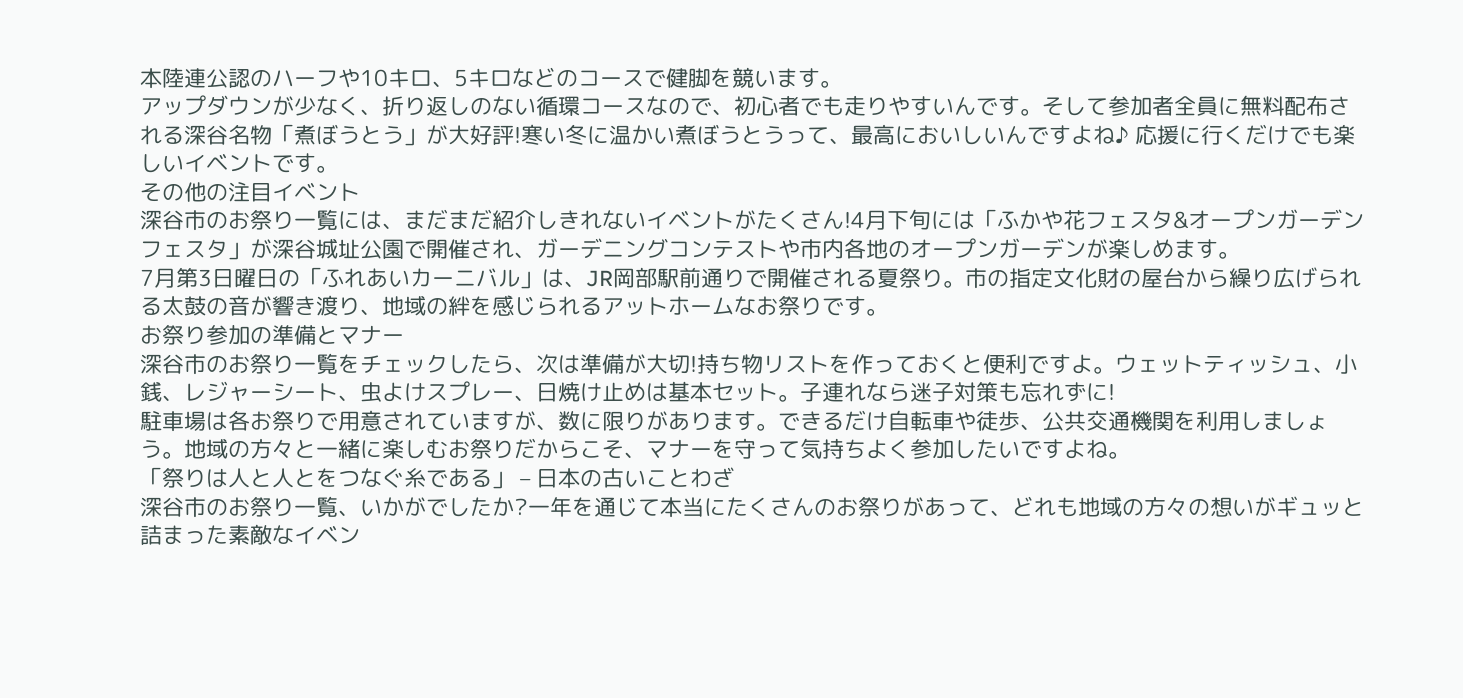本陸連公認のハーフや10キロ、5キロなどのコースで健脚を競います。
アップダウンが少なく、折り返しのない循環コースなので、初心者でも走りやすいんです。そして参加者全員に無料配布される深谷名物「煮ぼうとう」が大好評!寒い冬に温かい煮ぼうとうって、最高においしいんですよね♪ 応援に行くだけでも楽しいイベントです。
その他の注目イベント
深谷市のお祭り一覧には、まだまだ紹介しきれないイベントがたくさん!4月下旬には「ふかや花フェスタ&オープンガーデンフェスタ」が深谷城址公園で開催され、ガーデニングコンテストや市内各地のオープンガーデンが楽しめます。
7月第3日曜日の「ふれあいカーニバル」は、JR岡部駅前通りで開催される夏祭り。市の指定文化財の屋台から繰り広げられる太鼓の音が響き渡り、地域の絆を感じられるアットホームなお祭りです。
お祭り参加の準備とマナー
深谷市のお祭り一覧をチェックしたら、次は準備が大切!持ち物リストを作っておくと便利ですよ。ウェットティッシュ、小銭、レジャーシート、虫よけスプレー、日焼け止めは基本セット。子連れなら迷子対策も忘れずに!
駐車場は各お祭りで用意されていますが、数に限りがあります。できるだけ自転車や徒歩、公共交通機関を利用しましょう。地域の方々と一緒に楽しむお祭りだからこそ、マナーを守って気持ちよく参加したいですよね。
「祭りは人と人とをつなぐ糸である」 – 日本の古いことわざ
深谷市のお祭り一覧、いかがでしたか?一年を通じて本当にたくさんのお祭りがあって、どれも地域の方々の想いがギュッと詰まった素敵なイベン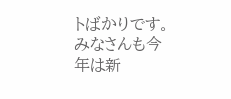トばかりです。みなさんも今年は新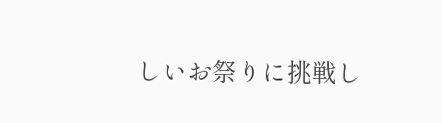しいお祭りに挑戦し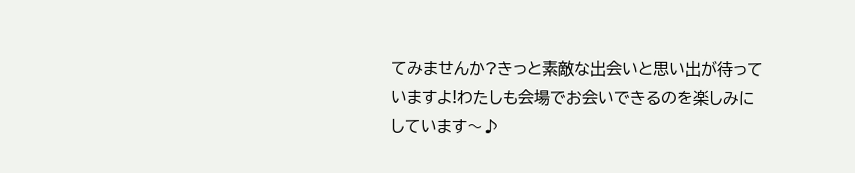てみませんか?きっと素敵な出会いと思い出が待っていますよ!わたしも会場でお会いできるのを楽しみにしています〜♪